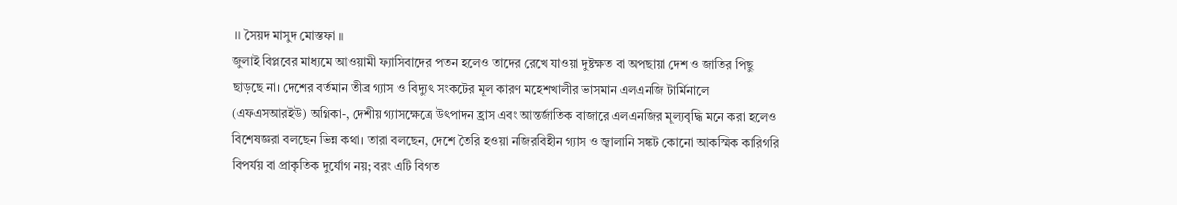॥ সৈয়দ মাসুদ মোস্তফা ॥
জুলাই বিপ্লবের মাধ্যমে আওয়ামী ফ্যাসিবাদের পতন হলেও তাদের রেখে যাওয়া দুষ্টক্ষত বা অপছায়া দেশ ও জাতির পিছু ছাড়ছে না। দেশের বর্তমান তীব্র গ্যাস ও বিদ্যুৎ সংকটের মূল কারণ মহেশখালীর ভাসমান এলএনজি টার্মিনালে (এফএসআরইউ) অগ্নিকা-, দেশীয় গ্যাসক্ষেত্রে উৎপাদন হ্রাস এবং আন্তর্জাতিক বাজারে এলএনজির মূল্যবৃদ্ধি মনে করা হলেও বিশেষজ্ঞরা বলছেন ভিন্ন কথা। তারা বলছেন, দেশে তৈরি হওয়া নজিরবিহীন গ্যাস ও জ্বালানি সঙ্কট কোনো আকস্মিক কারিগরি বিপর্যয় বা প্রাকৃতিক দুর্যোগ নয়; বরং এটি বিগত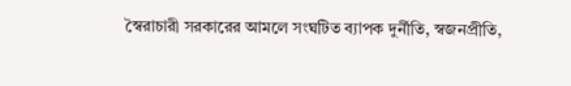স্বৈরাচারী সরকারের আমলে সংঘটিত ব্যাপক দুর্নীতি, স্বজনপ্রীতি,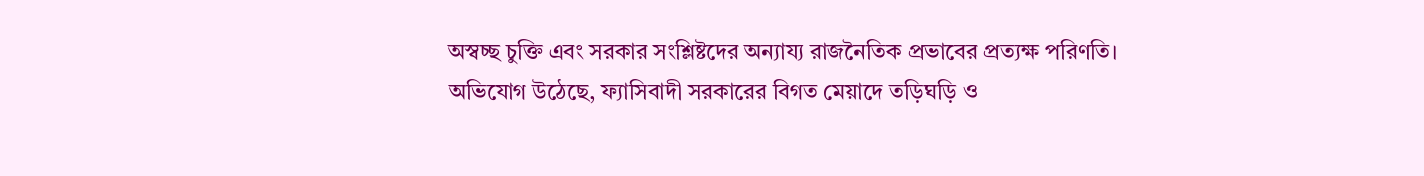অস্বচ্ছ চুক্তি এবং সরকার সংশ্লিষ্টদের অন্যায্য রাজনৈতিক প্রভাবের প্রত্যক্ষ পরিণতি।
অভিযোগ উঠেছে, ফ্যাসিবাদী সরকারের বিগত মেয়াদে তড়িঘড়ি ও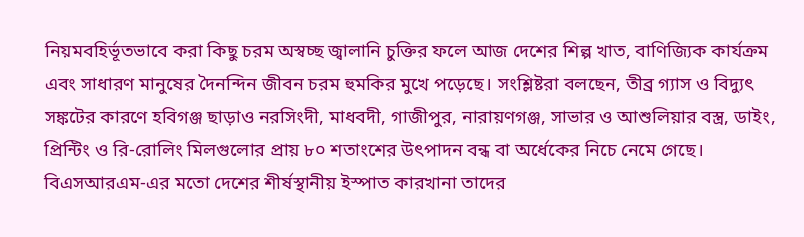নিয়মবহির্ভূতভাবে করা কিছু চরম অস্বচ্ছ জ্বালানি চুক্তির ফলে আজ দেশের শিল্প খাত, বাণিজ্যিক কার্যক্রম এবং সাধারণ মানুষের দৈনন্দিন জীবন চরম হুমকির মুখে পড়েছে। সংশ্লিষ্টরা বলছেন, তীব্র গ্যাস ও বিদ্যুৎ সঙ্কটের কারণে হবিগঞ্জ ছাড়াও নরসিংদী, মাধবদী, গাজীপুর, নারায়ণগঞ্জ, সাভার ও আশুলিয়ার বস্ত্র, ডাইং, প্রিন্টিং ও রি-রোলিং মিলগুলোর প্রায় ৮০ শতাংশের উৎপাদন বন্ধ বা অর্ধেকের নিচে নেমে গেছে। বিএসআরএম-এর মতো দেশের শীর্ষস্থানীয় ইস্পাত কারখানা তাদের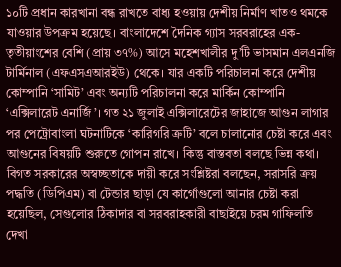১০টি প্রধান কারখানা বন্ধ রাখতে বাধ্য হওয়ায় দেশীয় নির্মাণ খাতও থমকে যাওয়ার উপক্রম হয়েছে। বাংলাদেশে দৈনিক গ্যাস সরবরাহের এক-তৃতীয়াংশের বেশি (প্রায় ৩৭%) আসে মহেশখালীর দু’টি ভাসমান এলএনজি টার্মিনাল (এফএসএআরইউ) থেকে। যার একটি পরিচালনা করে দেশীয় কোম্পানি ‘সামিট’ এবং অন্যটি পরিচালনা করে মার্কিন কোম্পানি ‘এক্সিলারেট এনার্জি’। গত ২১ জুলাই এক্সিলারেটের জাহাজে আগুন লাগার পর পেট্রোবাংলা ঘটনাটিকে ‘কারিগরি ত্রুটি’ বলে চালানোর চেষ্টা করে এবং আগুনের বিষয়টি শুরুতে গোপন রাখে। কিন্তু বাস্তবতা বলছে ভিন্ন কথা।
বিগত সরকারের অস্বচ্ছতাকে দায়ী করে সংশ্লিষ্টরা বলছেন, সরাসরি ক্রয় পদ্ধতি (ডিপিএম) বা টেন্ডার ছাড়া যে কার্গোগুলো আনার চেষ্টা করা হয়েছিল, সেগুলোর ঠিকাদার বা সরবরাহকারী বাছাইয়ে চরম গাফিলতি দেখা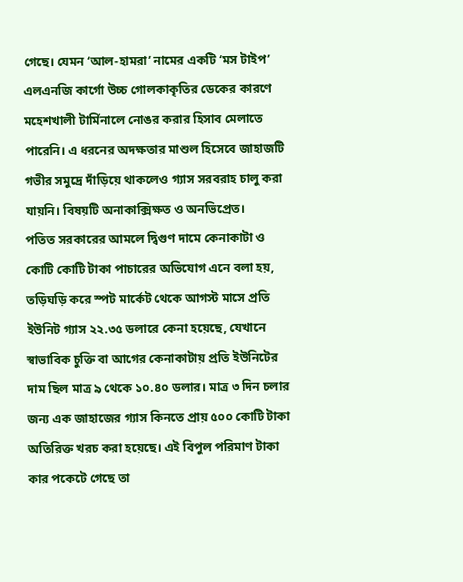গেছে। যেমন ‘আল-হামরা’ নামের একটি ‘মস টাইপ’ এলএনজি কার্গো উচ্চ গোলকাকৃতির ডেকের কারণে মহেশখালী টার্মিনালে নোঙর করার হিসাব মেলাতে পারেনি। এ ধরনের অদক্ষতার মাশুল হিসেবে জাহাজটি গভীর সমুদ্রে দাঁড়িয়ে থাকলেও গ্যাস সরবরাহ চালু করা যায়নি। বিষয়টি অনাকাক্সিক্ষত ও অনভিপ্রেত।
পতিত সরকারের আমলে দ্বিগুণ দামে কেনাকাটা ও কোটি কোটি টাকা পাচারের অভিযোগ এনে বলা হয়, তড়িঘড়ি করে স্পট মার্কেট থেকে আগস্ট মাসে প্রতি ইউনিট গ্যাস ২২.৩৫ ডলারে কেনা হয়েছে, যেখানে স্বাভাবিক চুক্তি বা আগের কেনাকাটায় প্রতি ইউনিটের দাম ছিল মাত্র ৯ থেকে ১০.৪০ ডলার। মাত্র ৩ দিন চলার জন্য এক জাহাজের গ্যাস কিনতে প্রায় ৫০০ কোটি টাকা অতিরিক্ত খরচ করা হয়েছে। এই বিপুল পরিমাণ টাকা কার পকেটে গেছে তা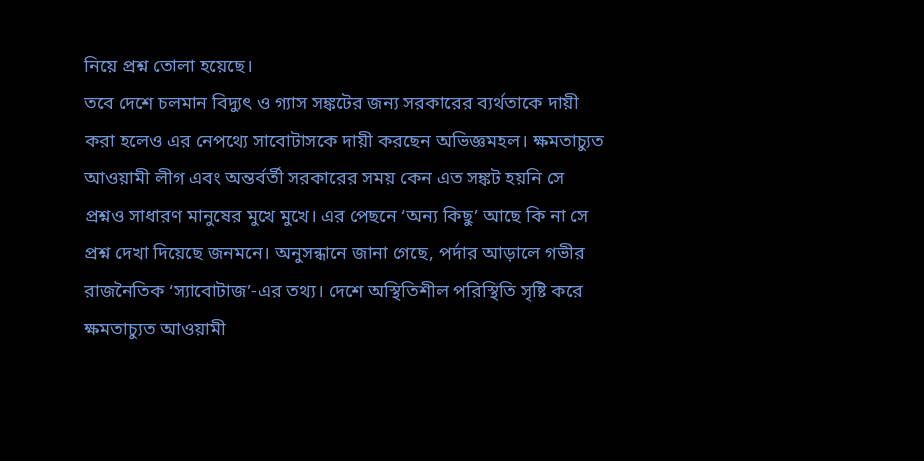নিয়ে প্রশ্ন তোলা হয়েছে।
তবে দেশে চলমান বিদ্যুৎ ও গ্যাস সঙ্কটের জন্য সরকারের ব্যর্থতাকে দায়ী করা হলেও এর নেপথ্যে সাবোটাসকে দায়ী করছেন অভিজ্ঞমহল। ক্ষমতাচ্যুত আওয়ামী লীগ এবং অন্তর্বর্তী সরকারের সময় কেন এত সঙ্কট হয়নি সে প্রশ্নও সাধারণ মানুষের মুখে মুখে। এর পেছনে ‘অন্য কিছু’ আছে কি না সে প্রশ্ন দেখা দিয়েছে জনমনে। অনুসন্ধানে জানা গেছে, পর্দার আড়ালে গভীর রাজনৈতিক ‘স্যাবোটাজ’-এর তথ্য। দেশে অস্থিতিশীল পরিস্থিতি সৃষ্টি করে ক্ষমতাচ্যুত আওয়ামী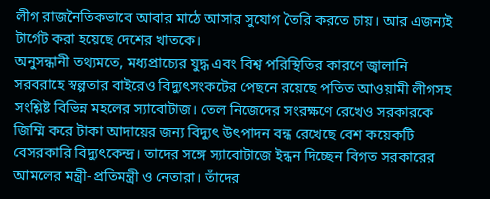লীগ রাজনৈতিকভাবে আবার মাঠে আসার সুযোগ তৈরি করতে চায়। আর এজন্যই টার্গেট করা হয়েছে দেশের খাতকে।
অনুসন্ধানী তথ্যমতে, মধ্যপ্রাচ্যের যুদ্ধ এবং বিশ্ব পরিস্থিতির কারণে জ্বালানি সরবরাহে স্বল্পতার বাইরেও বিদ্যুৎসংকটের পেছনে রয়েছে পতিত আওয়ামী লীগসহ সংশ্লিষ্ট বিভিন্ন মহলের স্যাবোটাজ। তেল নিজেদের সংরক্ষণে রেখেও সরকারকে জিম্মি করে টাকা আদায়ের জন্য বিদ্যুৎ উৎপাদন বন্ধ রেখেছে বেশ কয়েকটি বেসরকারি বিদ্যুৎকেন্দ্র। তাদের সঙ্গে স্যাবোটাজে ইন্ধন দিচ্ছেন বিগত সরকারের আমলের মন্ত্রী-প্রতিমন্ত্রী ও নেতারা। তাঁদের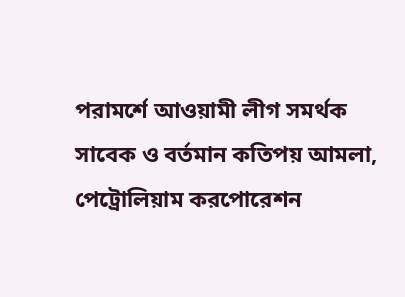পরামর্শে আওয়ামী লীগ সমর্থক সাবেক ও বর্তমান কতিপয় আমলা, পেট্রোলিয়াম করপোরেশন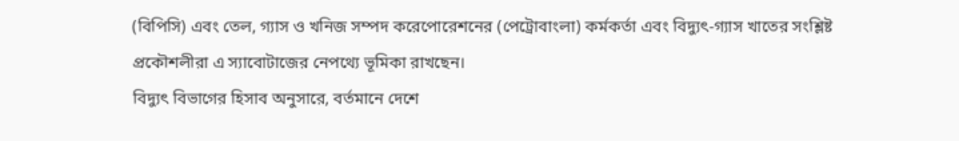(বিপিসি) এবং তেল, গ্যাস ও খনিজ সম্পদ করেপোরেশনের (পেট্রোবাংলা) কর্মকর্তা এবং বিদ্যুৎ-গ্যাস খাতের সংশ্লিষ্ট প্রকৌশলীরা এ স্যাবোটাজের নেপথ্যে ভূমিকা রাখছেন।
বিদ্যুৎ বিভাগের হিসাব অনুসারে, বর্তমানে দেশে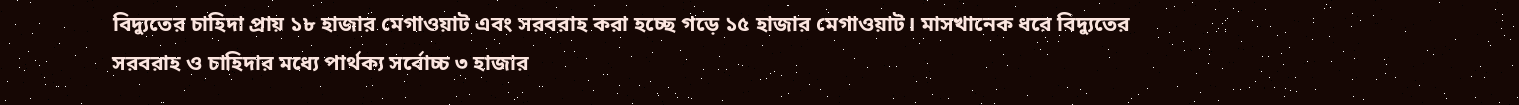বিদ্যুতের চাহিদা প্রায় ১৮ হাজার মেগাওয়াট এবং সরবরাহ করা হচ্ছে গড়ে ১৫ হাজার মেগাওয়াট। মাসখানেক ধরে বিদ্যুতের সরবরাহ ও চাহিদার মধ্যে পার্থক্য সর্বোচ্চ ৩ হাজার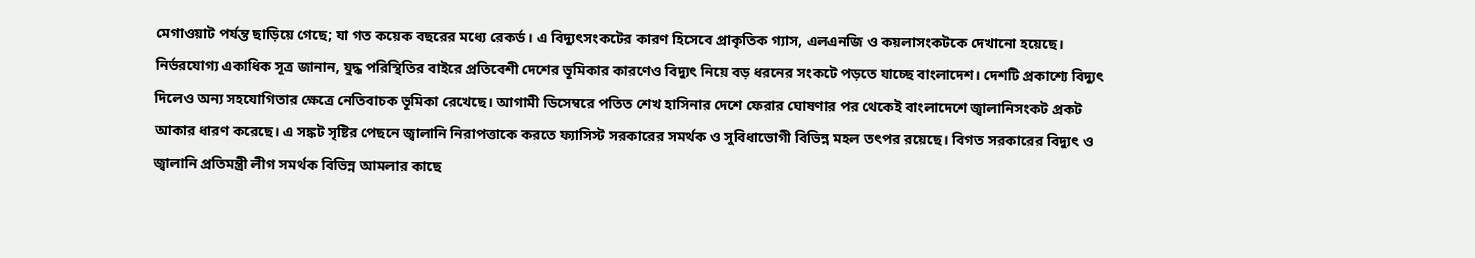মেগাওয়াট পর্যন্ত ছাড়িয়ে গেছে; যা গত কয়েক বছরের মধ্যে রেকর্ড। এ বিদ্যুৎসংকটের কারণ হিসেবে প্রাকৃতিক গ্যাস, এলএনজি ও কয়লাসংকটকে দেখানো হয়েছে। নির্ভরযোগ্য একাধিক সূত্র জানান, যুদ্ধ পরিস্থিতির বাইরে প্রতিবেশী দেশের ভূমিকার কারণেও বিদ্যুৎ নিয়ে বড় ধরনের সংকটে পড়তে যাচ্ছে বাংলাদেশ। দেশটি প্রকাশ্যে বিদ্যুৎ দিলেও অন্য সহযোগিতার ক্ষেত্রে নেতিবাচক ভূমিকা রেখেছে। আগামী ডিসেম্বরে পতিত শেখ হাসিনার দেশে ফেরার ঘোষণার পর থেকেই বাংলাদেশে জ্বালানিসংকট প্রকট আকার ধারণ করেছে। এ সঙ্কট সৃষ্টির পেছনে জ্বালানি নিরাপত্তাকে করতে ফ্যাসিস্ট সরকারের সমর্থক ও সুবিধাভোগী বিভিন্ন মহল তৎপর রয়েছে। বিগত সরকারের বিদ্যুৎ ও জ্বালানি প্রতিমন্ত্রী লীগ সমর্থক বিভিন্ন আমলার কাছে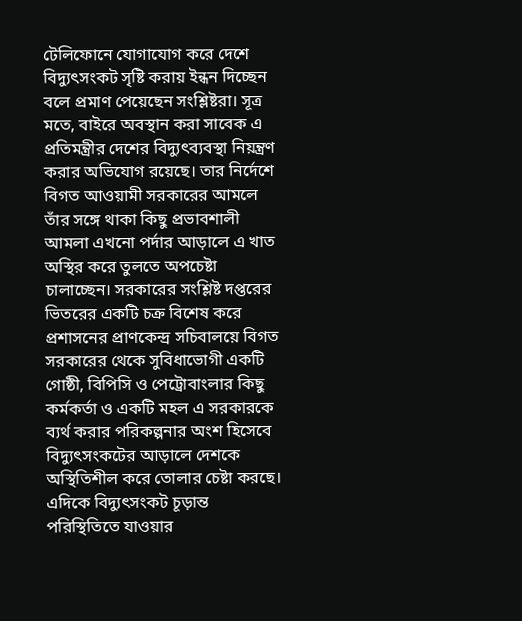টেলিফোনে যোগাযোগ করে দেশে বিদ্যুৎসংকট সৃষ্টি করায় ইন্ধন দিচ্ছেন বলে প্রমাণ পেয়েছেন সংশ্লিষ্টরা। সূত্র মতে, বাইরে অবস্থান করা সাবেক এ প্রতিমন্ত্রীর দেশের বিদ্যুৎব্যবস্থা নিয়ন্ত্রণ করার অভিযোগ রয়েছে। তার নির্দেশে বিগত আওয়ামী সরকারের আমলে তাঁর সঙ্গে থাকা কিছু প্রভাবশালী আমলা এখনো পর্দার আড়ালে এ খাত অস্থির করে তুলতে অপচেষ্টা চালাচ্ছেন। সরকারের সংশ্লিষ্ট দপ্তরের ভিতরের একটি চক্র বিশেষ করে প্রশাসনের প্রাণকেন্দ্র সচিবালয়ে বিগত সরকারের থেকে সুবিধাভোগী একটি গোষ্ঠী, বিপিসি ও পেট্রোবাংলার কিছু কর্মকর্তা ও একটি মহল এ সরকারকে ব্যর্থ করার পরিকল্পনার অংশ হিসেবে বিদ্যুৎসংকটের আড়ালে দেশকে অস্থিতিশীল করে তোলার চেষ্টা করছে। এদিকে বিদ্যুৎসংকট চূড়ান্ত পরিস্থিতিতে যাওয়ার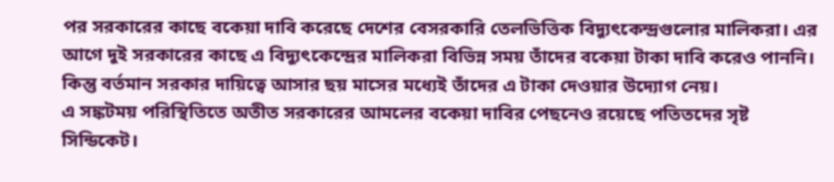পর সরকারের কাছে বকেয়া দাবি করেছে দেশের বেসরকারি তেলভিত্তিক বিদ্যুৎকেন্দ্রগুলোর মালিকরা। এর আগে দুই সরকারের কাছে এ বিদ্যুৎকেন্দ্রের মালিকরা বিভিন্ন সময় তাঁদের বকেয়া টাকা দাবি করেও পাননি। কিন্তু বর্তমান সরকার দায়িত্বে আসার ছয় মাসের মধ্যেই তাঁদের এ টাকা দেওয়ার উদ্যোগ নেয়।
এ সঙ্কটময় পরিস্থিতিতে অতীত সরকারের আমলের বকেয়া দাবির পেছনেও রয়েছে পতিতদের সৃষ্ট সিন্ডিকেট।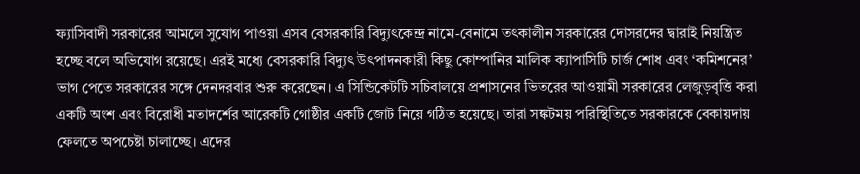ফ্যাসিবাদী সরকারের আমলে সুযোগ পাওয়া এসব বেসরকারি বিদ্যুৎকেন্দ্র নামে-বেনামে তৎকালীন সরকারের দোসরদের দ্বারাই নিয়ন্ত্রিত হচ্ছে বলে অভিযোগ রয়েছে। এরই মধ্যে বেসরকারি বিদ্যুৎ উৎপাদনকারী কিছু কোম্পানির মালিক ক্যাপাসিটি চার্জ শোধ এবং ‘কমিশনের’ ভাগ পেতে সরকারের সঙ্গে দেনদরবার শুরু করেছেন। এ সিন্ডিকেটটি সচিবালয়ে প্রশাসনের ভিতরের আওয়ামী সরকারের লেজুড়বৃত্তি করা একটি অংশ এবং বিরোধী মতাদর্শের আরেকটি গোষ্ঠীর একটি জোট নিয়ে গঠিত হয়েছে। তারা সঙ্কটময় পরিস্থিতিতে সরকারকে বেকায়দায় ফেলতে অপচেষ্টা চালাচ্ছে। এদের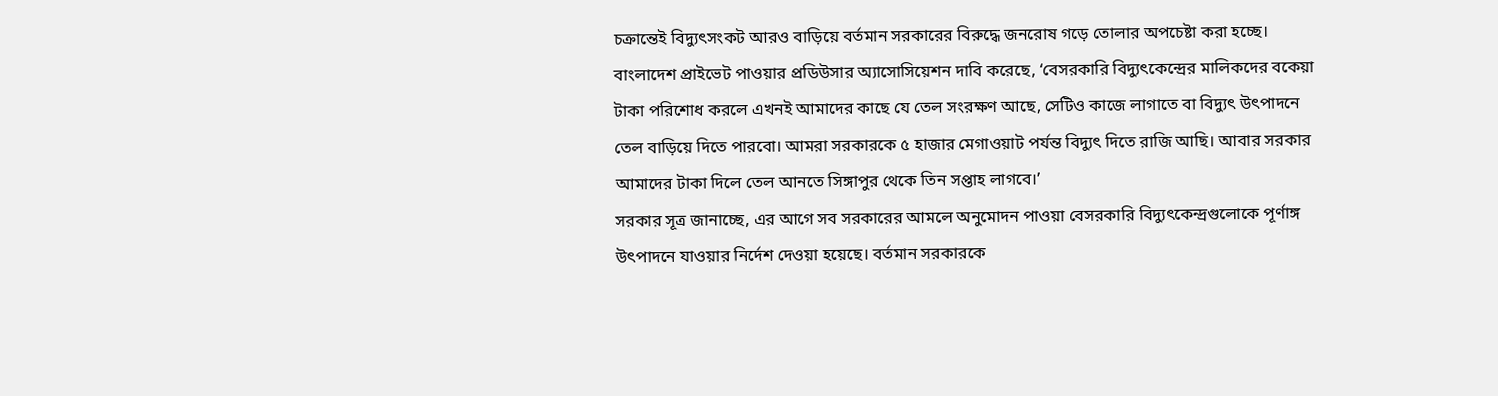চক্রান্তেই বিদ্যুৎসংকট আরও বাড়িয়ে বর্তমান সরকারের বিরুদ্ধে জনরোষ গড়ে তোলার অপচেষ্টা করা হচ্ছে। বাংলাদেশ প্রাইভেট পাওয়ার প্রডিউসার অ্যাসোসিয়েশন দাবি করেছে, ‘বেসরকারি বিদ্যুৎকেন্দ্রের মালিকদের বকেয়া টাকা পরিশোধ করলে এখনই আমাদের কাছে যে তেল সংরক্ষণ আছে, সেটিও কাজে লাগাতে বা বিদ্যুৎ উৎপাদনে তেল বাড়িয়ে দিতে পারবো। আমরা সরকারকে ৫ হাজার মেগাওয়াট পর্যন্ত বিদ্যুৎ দিতে রাজি আছি। আবার সরকার আমাদের টাকা দিলে তেল আনতে সিঙ্গাপুর থেকে তিন সপ্তাহ লাগবে।’
সরকার সূত্র জানাচ্ছে, এর আগে সব সরকারের আমলে অনুমোদন পাওয়া বেসরকারি বিদ্যুৎকেন্দ্রগুলোকে পূর্ণাঙ্গ উৎপাদনে যাওয়ার নির্দেশ দেওয়া হয়েছে। বর্তমান সরকারকে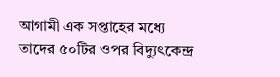আগামী এক সপ্তাহের মধ্যে তাদের ৫০টির ওপর বিদ্যুৎকেন্দ্র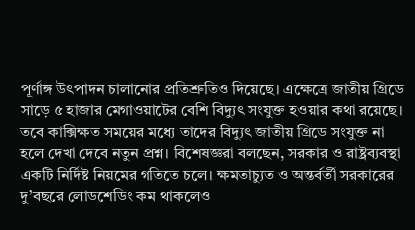পূর্ণাঙ্গ উৎপাদন চালানোর প্রতিশ্রুতিও দিয়েছে। এক্ষেত্রে জাতীয় গ্রিডে সাড়ে ৫ হাজার মেগাওয়াটের বেশি বিদ্যুৎ সংযুক্ত হওয়ার কথা রয়েছে। তবে কাক্সিক্ষত সময়ের মধ্যে তাদের বিদ্যুৎ জাতীয় গ্রিডে সংযুক্ত না হলে দেখা দেবে নতুন প্রশ্ন। বিশেষজ্ঞরা বলছেন, সরকার ও রাষ্ট্রব্যবস্থা একটি নির্দিষ্ট নিয়মের গতিতে চলে। ক্ষমতাচ্যুত ও অন্তর্বর্তী সরকারের দু’বছরে লোডশেডিং কম থাকলেও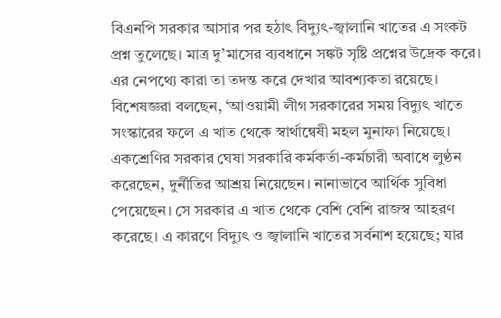বিএনপি সরকার আসার পর হঠাৎ বিদ্যুৎ-জ্বালানি খাতের এ সংকট প্রশ্ন তুলেছে। মাত্র দু’মাসের ব্যবধানে সঙ্কট সৃষ্টি প্রশ্নের উদ্রেক করে। এর নেপথ্যে কারা তা তদন্ত করে দেখার আবশ্যকতা রয়েছে।
বিশেষজ্ঞরা বলছেন, ‘আওয়ামী লীগ সরকারের সময় বিদ্যুৎ খাতে সংস্কারের ফলে এ খাত থেকে স্বার্থান্বেষী মহল মুনাফা নিয়েছে। একশ্রেণির সরকার ঘেষা সরকারি কর্মকর্তা-কর্মচারী অবাধে লুণ্ঠন করেছেন, দুর্নীতির আশ্রয় নিয়েছেন। নানাভাবে আর্থিক সুবিধা পেয়েছেন। সে সরকার এ খাত থেকে বেশি বেশি রাজস্ব আহরণ করেছে। এ কারণে বিদ্যুৎ ও জ্বালানি খাতের সর্বনাশ হয়েছে; যার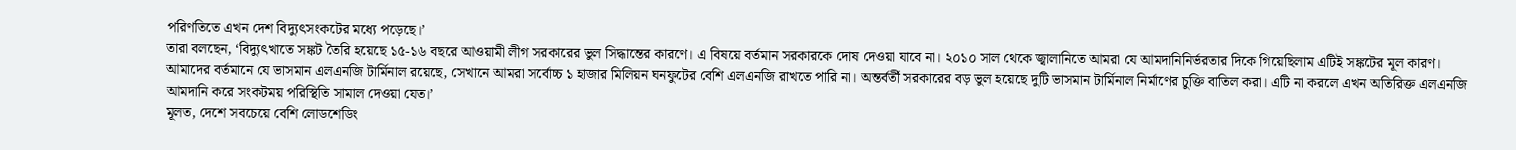পরিণতিতে এখন দেশ বিদ্যুৎসংকটের মধ্যে পড়েছে।’
তারা বলছেন, ‘বিদ্যুৎখাতে সঙ্কট তৈরি হয়েছে ১৫-১৬ বছরে আওয়ামী লীগ সরকারের ভুল সিদ্ধান্তের কারণে। এ বিষয়ে বর্তমান সরকারকে দোষ দেওয়া যাবে না। ২০১০ সাল থেকে জ্বালানিতে আমরা যে আমদানিনির্ভরতার দিকে গিয়েছিলাম এটিই সঙ্কটের মূল কারণ। আমাদের বর্তমানে যে ভাসমান এলএনজি টার্মিনাল রয়েছে, সেখানে আমরা সর্বোচ্চ ১ হাজার মিলিয়ন ঘনফুটের বেশি এলএনজি রাখতে পারি না। অন্তর্বর্তী সরকারের বড় ভুল হয়েছে দুটি ভাসমান টার্মিনাল নির্মাণের চুক্তি বাতিল করা। এটি না করলে এখন অতিরিক্ত এলএনজি আমদানি করে সংকটময় পরিস্থিতি সামাল দেওয়া যেত।’
মূলত, দেশে সবচেয়ে বেশি লোডশেডিং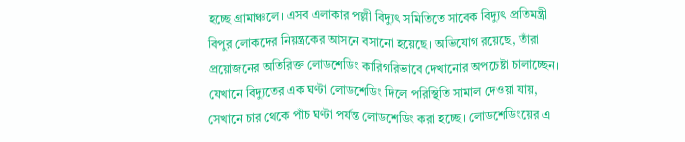হচ্ছে গ্রামাঞ্চলে। এসব এলাকার পল্লী বিদ্যুৎ সমিতিতে সাবেক বিদ্যুৎ প্রতিমন্ত্রী বিপুর লোকদের নিয়ন্ত্রকের আসনে বসানো হয়েছে। অভিযোগ রয়েছে, তাঁরা প্রয়োজনের অতিরিক্ত লোডশেডিং কারিগরিভাবে দেখানোর অপচেষ্টা চালাচ্ছেন। যেখানে বিদ্যুতের এক ঘণ্টা লোডশেডিং দিলে পরিস্থিতি সামাল দেওয়া যায়, সেখানে চার থেকে পাঁচ ঘণ্টা পর্যন্ত লোডশেডিং করা হচ্ছে। লোডশেডিংয়ের এ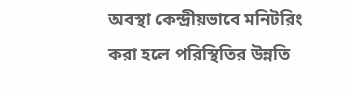অবস্থা কেন্দ্রীয়ভাবে মনিটরিং করা হলে পরিস্থিতির উন্নতি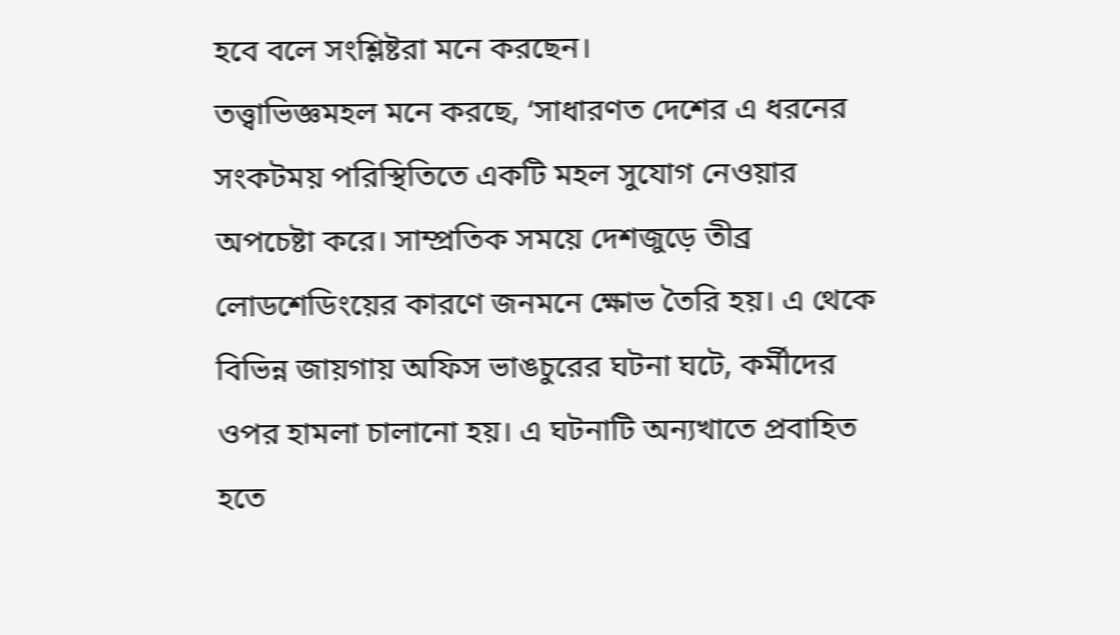হবে বলে সংশ্লিষ্টরা মনে করছেন।
তত্ত্বাভিজ্ঞমহল মনে করছে, ‘সাধারণত দেশের এ ধরনের সংকটময় পরিস্থিতিতে একটি মহল সুযোগ নেওয়ার অপচেষ্টা করে। সাম্প্রতিক সময়ে দেশজুড়ে তীব্র লোডশেডিংয়ের কারণে জনমনে ক্ষোভ তৈরি হয়। এ থেকে বিভিন্ন জায়গায় অফিস ভাঙচুরের ঘটনা ঘটে, কর্মীদের ওপর হামলা চালানো হয়। এ ঘটনাটি অন্যখাতে প্রবাহিত হতে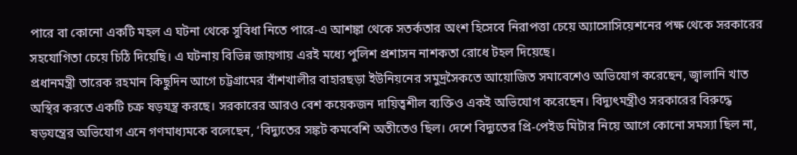পারে বা কোনো একটি মহল এ ঘটনা থেকে সুবিধা নিতে পারে-এ আশঙ্কা থেকে সতর্কতার অংশ হিসেবে নিরাপত্তা চেয়ে অ্যাসোসিয়েশনের পক্ষ থেকে সরকারের সহযোগিতা চেয়ে চিঠি দিয়েছি। এ ঘটনায় বিভিন্ন জায়গায় এরই মধ্যে পুলিশ প্রশাসন নাশকতা রোধে টহল দিয়েছে।
প্রধানমন্ত্রী তারেক রহমান কিছুদিন আগে চট্টগ্রামের বাঁশখালীর বাহারছড়া ইউনিয়নের সমুদ্রসৈকতে আয়োজিত সমাবেশেও অভিযোগ করেছেন, জ্বালানি খাত অস্থির করতে একটি চক্র ষড়যন্ত্র করছে। সরকারের আরও বেশ কয়েকজন দায়িত্বশীল ব্যক্তিও একই অভিযোগ করেছেন। বিদ্যুৎমন্ত্রীও সরকারের বিরুদ্ধে ষড়যন্ত্রের অভিযোগ এনে গণমাধ্যমকে বলেছেন, ‘বিদ্যুতের সঙ্কট কমবেশি অতীতেও ছিল। দেশে বিদ্যুতের প্রি-পেইড মিটার নিয়ে আগে কোনো সমস্যা ছিল না,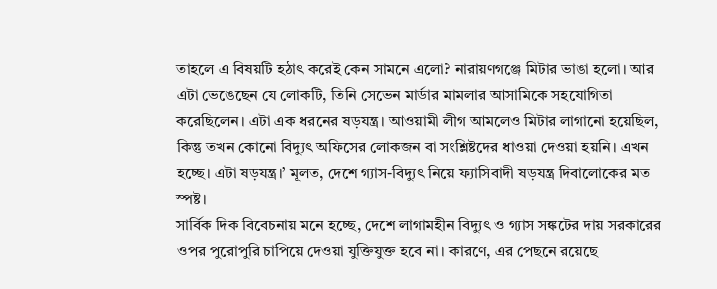তাহলে এ বিষয়টি হঠাৎ করেই কেন সামনে এলো? নারায়ণগঞ্জে মিটার ভাঙা হলো। আর এটা ভেঙেছেন যে লোকটি, তিনি সেভেন মার্ডার মামলার আসামিকে সহযোগিতা করেছিলেন। এটা এক ধরনের ষড়যন্ত্র। আওয়ামী লীগ আমলেও মিটার লাগানো হয়েছিল, কিন্তু তখন কোনো বিদ্যুৎ অফিসের লোকজন বা সংশ্লিষ্টদের ধাওয়া দেওয়া হয়নি। এখন হচ্ছে। এটা ষড়যন্ত্র।’ মূলত, দেশে গ্যাস-বিদ্যুৎ নিয়ে ফ্যাসিবাদী ষড়যন্ত্র দিবালোকের মত স্পষ্ট।
সার্বিক দিক বিবেচনায় মনে হচ্ছে, দেশে লাগামহীন বিদ্যুৎ ও গ্যাস সঙ্কটের দায় সরকারের ওপর পুরোপুরি চাপিয়ে দেওয়া যুক্তিযুক্ত হবে না। কারণে, এর পেছনে রয়েছে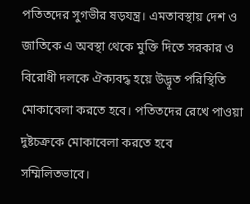পতিতদের সুগভীর ষড়যন্ত্র। এমতাবস্থায় দেশ ও জাতিকে এ অবস্থা থেকে মুক্তি দিতে সরকার ও বিরোধী দলকে ঐক্যবদ্ধ হয়ে উদ্ভূত পরিস্থিতি মোকাবেলা করতে হবে। পতিতদের রেখে পাওয়া দুষ্টচক্রকে মোকাবেলা করতে হবে সম্মিলিতভাবে।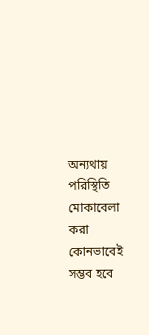অন্যথায় পরিস্থিতি মোকাবেলা করা কোনভাবেই সম্ভব হবে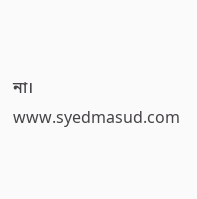না।
www.syedmasud.com